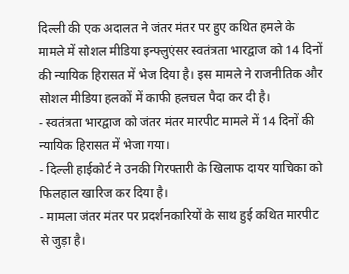दिल्ली की एक अदालत ने जंतर मंतर पर हुए कथित हमले के मामले में सोशल मीडिया इन्फ्लुएंसर स्वतंत्रता भारद्वाज को 14 दिनों की न्यायिक हिरासत में भेज दिया है। इस मामले ने राजनीतिक और सोशल मीडिया हलकों में काफी हलचल पैदा कर दी है।
- स्वतंत्रता भारद्वाज को जंतर मंतर मारपीट मामले में 14 दिनों की न्यायिक हिरासत में भेजा गया।
- दिल्ली हाईकोर्ट ने उनकी गिरफ्तारी के खिलाफ दायर याचिका को फिलहाल खारिज कर दिया है।
- मामला जंतर मंतर पर प्रदर्शनकारियों के साथ हुई कथित मारपीट से जुड़ा है।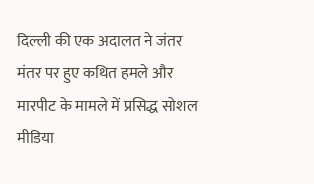दिल्ली की एक अदालत ने जंतर मंतर पर हुए कथित हमले और मारपीट के मामले में प्रसिद्ध सोशल मीडिया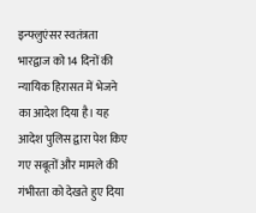इन्फ्लुएंसर स्वतंत्रता भारद्वाज को 14 दिनों की न्यायिक हिरासत में भेजने का आदेश दिया है। यह आदेश पुलिस द्वारा पेश किए गए सबूतों और मामले की गंभीरता को देखते हुए दिया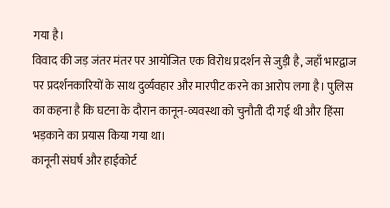गया है।
विवाद की जड़ जंतर मंतर पर आयोजित एक विरोध प्रदर्शन से जुड़ी है, जहाँ भारद्वाज पर प्रदर्शनकारियों के साथ दुर्व्यवहार और मारपीट करने का आरोप लगा है। पुलिस का कहना है कि घटना के दौरान कानून-व्यवस्था को चुनौती दी गई थी और हिंसा भड़काने का प्रयास किया गया था।
कानूनी संघर्ष और हाईकोर्ट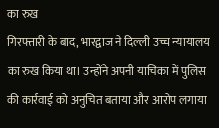का रुख
गिरफ्तारी के बाद, भारद्वाज ने दिल्ली उच्च न्यायालय का रुख किया था। उन्होंने अपनी याचिका में पुलिस की कार्रवाई को अनुचित बताया और आरोप लगाया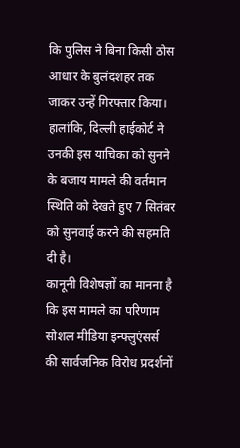कि पुलिस ने बिना किसी ठोस आधार के बुलंदशहर तक जाकर उन्हें गिरफ्तार किया। हालांकि, दिल्ली हाईकोर्ट ने उनकी इस याचिका को सुनने के बजाय मामले की वर्तमान स्थिति को देखते हुए 7 सितंबर को सुनवाई करने की सहमति दी है।
कानूनी विशेषज्ञों का मानना है कि इस मामले का परिणाम सोशल मीडिया इन्फ्लुएंसर्स की सार्वजनिक विरोध प्रदर्शनों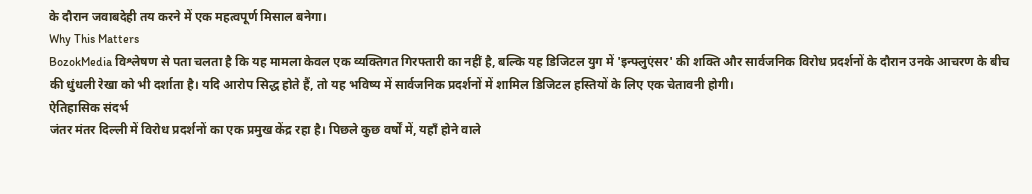के दौरान जवाबदेही तय करने में एक महत्वपूर्ण मिसाल बनेगा।
Why This Matters
BozokMedia विश्लेषण से पता चलता है कि यह मामला केवल एक व्यक्तिगत गिरफ्तारी का नहीं है, बल्कि यह डिजिटल युग में 'इन्फ्लुएंसर' की शक्ति और सार्वजनिक विरोध प्रदर्शनों के दौरान उनके आचरण के बीच की धुंधली रेखा को भी दर्शाता है। यदि आरोप सिद्ध होते हैं, तो यह भविष्य में सार्वजनिक प्रदर्शनों में शामिल डिजिटल हस्तियों के लिए एक चेतावनी होगी।
ऐतिहासिक संदर्भ
जंतर मंतर दिल्ली में विरोध प्रदर्शनों का एक प्रमुख केंद्र रहा है। पिछले कुछ वर्षों में, यहाँ होने वाले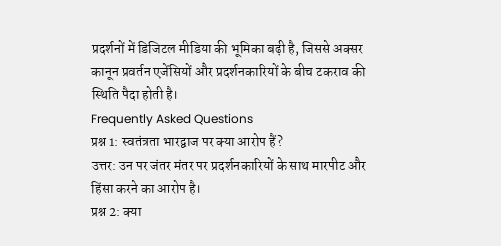प्रदर्शनों में डिजिटल मीडिया की भूमिका बढ़ी है, जिससे अक्सर कानून प्रवर्तन एजेंसियों और प्रदर्शनकारियों के बीच टकराव की स्थिति पैदा होती है।
Frequently Asked Questions
प्रश्न 1: स्वतंत्रता भारद्वाज पर क्या आरोप हैं?
उत्तर: उन पर जंतर मंतर पर प्रदर्शनकारियों के साथ मारपीट और हिंसा करने का आरोप है।
प्रश्न 2: क्या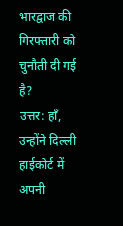भारद्वाज की गिरफ्तारी को चुनौती दी गई है?
उत्तर: हाँ, उन्होंने दिल्ली हाईकोर्ट में अपनी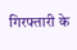गिरफ्तारी के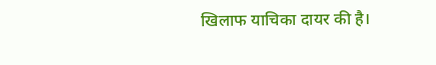खिलाफ याचिका दायर की है।